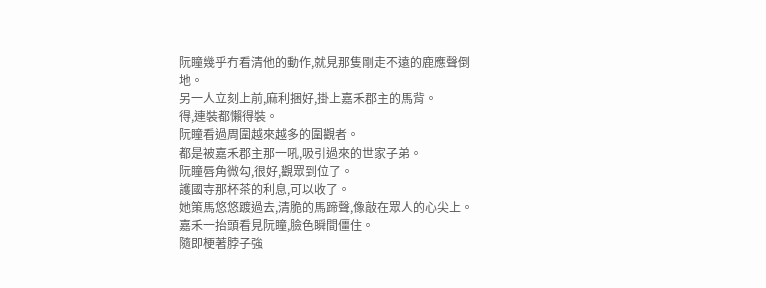阮瞳幾乎冇看清他的動作,就見那隻剛走不遠的鹿應聲倒地。
另一人立刻上前,麻利捆好,掛上嘉禾郡主的馬背。
得,連裝都懶得裝。
阮瞳看過周圍越來越多的圍觀者。
都是被嘉禾郡主那一吼,吸引過來的世家子弟。
阮瞳唇角微勾,很好,觀眾到位了。
護國寺那杯茶的利息,可以收了。
她策馬悠悠踱過去,清脆的馬蹄聲,像敲在眾人的心尖上。
嘉禾一抬頭看見阮瞳,臉色瞬間僵住。
隨即梗著脖子強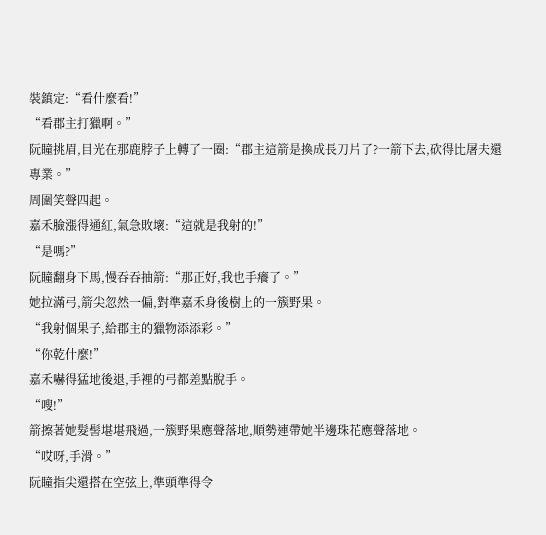裝鎮定:“看什麼看!”
“看郡主打獵啊。”
阮瞳挑眉,目光在那鹿脖子上轉了一圈:“郡主這箭是換成長刀片了?一箭下去,砍得比屠夫還專業。”
周圍笑聲四起。
嘉禾臉漲得通紅,氣急敗壞:“這就是我射的!”
“是嗎?”
阮瞳翻身下馬,慢吞吞抽箭:“那正好,我也手癢了。”
她拉滿弓,箭尖忽然一偏,對準嘉禾身後樹上的一簇野果。
“我射個果子,給郡主的獵物添添彩。”
“你乾什麼!”
嘉禾嚇得猛地後退,手裡的弓都差點脫手。
“嗖!”
箭擦著她髮髻堪堪飛過,一簇野果應聲落地,順勢連帶她半邊珠花應聲落地。
“哎呀,手滑。”
阮瞳指尖還搭在空弦上,準頭準得令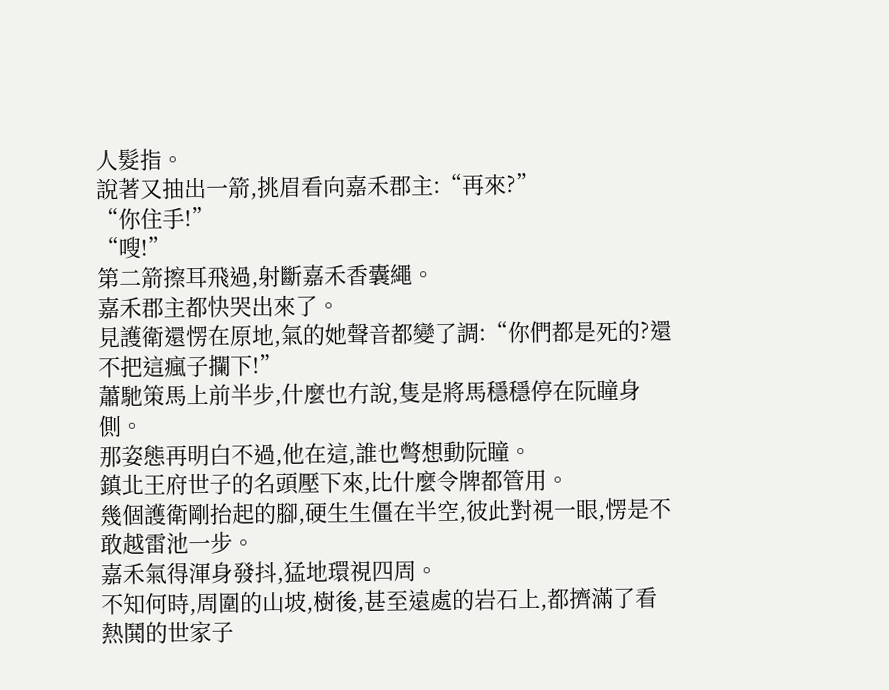人髮指。
說著又抽出一箭,挑眉看向嘉禾郡主:“再來?”
“你住手!”
“嗖!”
第二箭擦耳飛過,射斷嘉禾香囊繩。
嘉禾郡主都快哭出來了。
見護衛還愣在原地,氣的她聲音都變了調:“你們都是死的?還不把這瘋子攔下!”
蕭馳策馬上前半步,什麼也冇說,隻是將馬穩穩停在阮瞳身側。
那姿態再明白不過,他在這,誰也彆想動阮瞳。
鎮北王府世子的名頭壓下來,比什麼令牌都管用。
幾個護衛剛抬起的腳,硬生生僵在半空,彼此對視一眼,愣是不敢越雷池一步。
嘉禾氣得渾身發抖,猛地環視四周。
不知何時,周圍的山坡,樹後,甚至遠處的岩石上,都擠滿了看熱鬨的世家子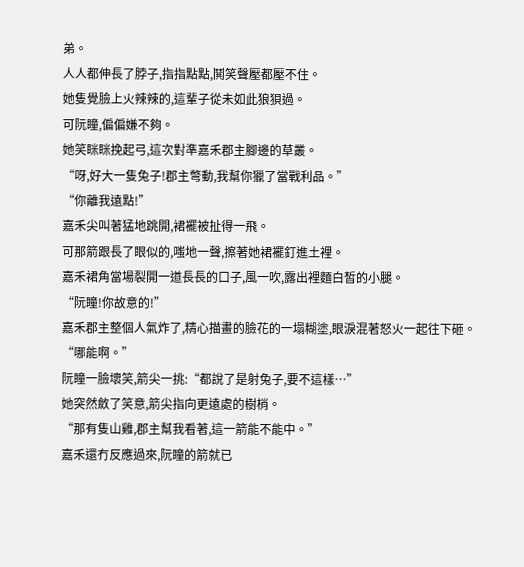弟。
人人都伸長了脖子,指指點點,鬨笑聲壓都壓不住。
她隻覺臉上火辣辣的,這輩子從未如此狼狽過。
可阮瞳,偏偏嫌不夠。
她笑眯眯挽起弓,這次對準嘉禾郡主腳邊的草叢。
“呀,好大一隻兔子!郡主彆動,我幫你獵了當戰利品。”
“你離我遠點!”
嘉禾尖叫著猛地跳開,裙襬被扯得一飛。
可那箭跟長了眼似的,嗤地一聲,擦著她裙襬釘進土裡。
嘉禾裙角當場裂開一道長長的口子,風一吹,露出裡麵白皙的小腿。
“阮瞳!你故意的!”
嘉禾郡主整個人氣炸了,精心描畫的臉花的一塌糊塗,眼淚混著怒火一起往下砸。
“哪能啊。”
阮瞳一臉壞笑,箭尖一挑:“都說了是射兔子,要不這樣…”
她突然斂了笑意,箭尖指向更遠處的樹梢。
“那有隻山雞,郡主幫我看著,這一箭能不能中。”
嘉禾還冇反應過來,阮瞳的箭就已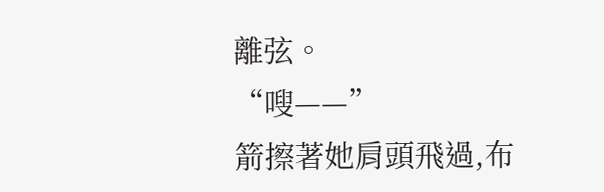離弦。
“嗖——”
箭擦著她肩頭飛過,布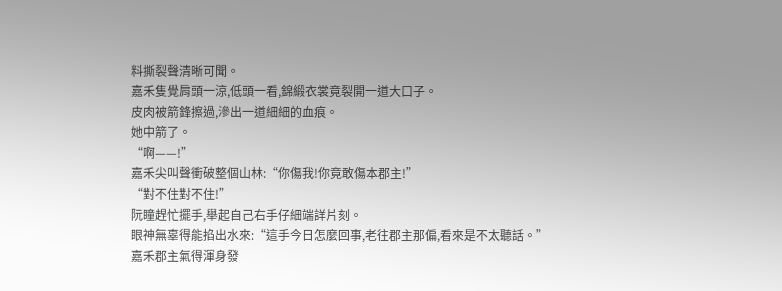料撕裂聲清晰可聞。
嘉禾隻覺肩頭一涼,低頭一看,錦緞衣裳竟裂開一道大口子。
皮肉被箭鋒擦過,滲出一道細細的血痕。
她中箭了。
“啊——!”
嘉禾尖叫聲衝破整個山林:“你傷我!你竟敢傷本郡主!”
“對不住對不住!”
阮瞳趕忙擺手,舉起自己右手仔細端詳片刻。
眼神無辜得能掐出水來:“這手今日怎麼回事,老往郡主那偏,看來是不太聽話。”
嘉禾郡主氣得渾身發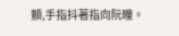顫,手指抖著指向阮瞳。